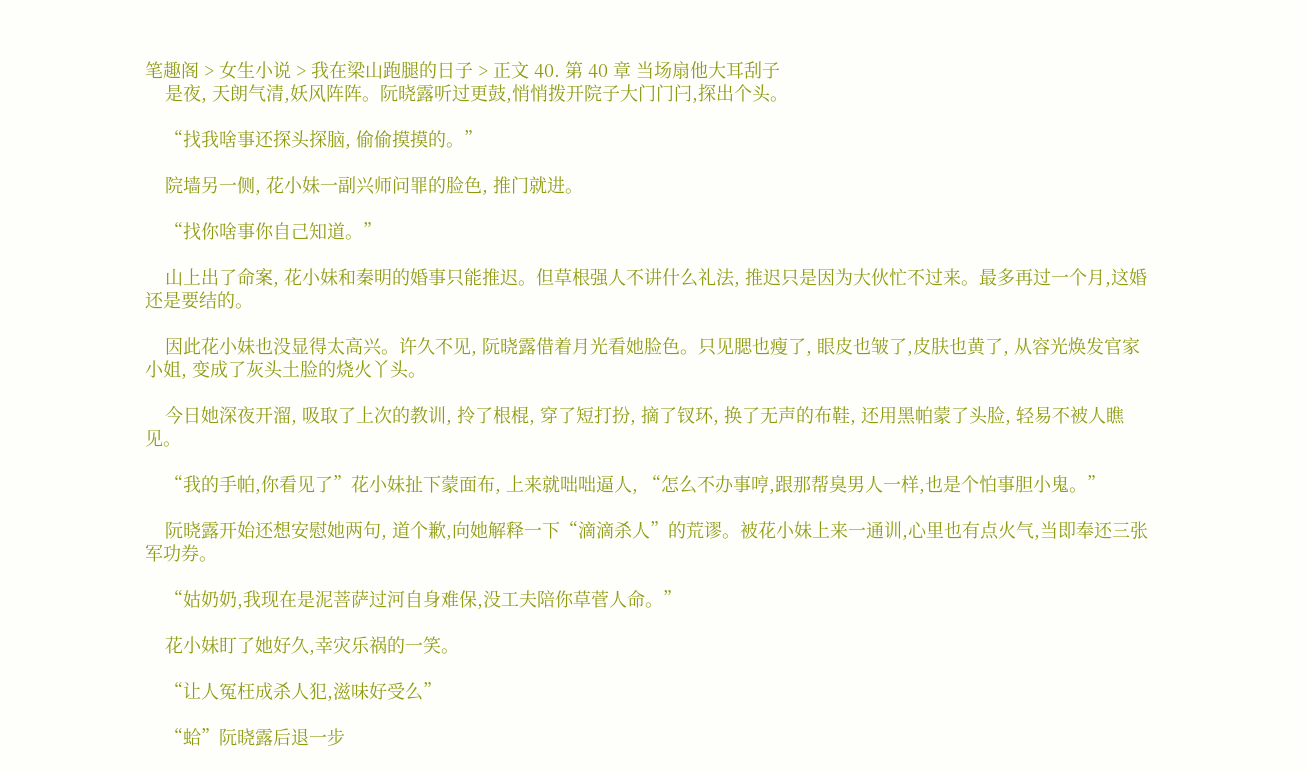笔趣阁 > 女生小说 > 我在梁山跑腿的日子 > 正文 40. 第 40 章 当场扇他大耳刮子
    是夜, 天朗气清,妖风阵阵。阮晓露听过更鼓,悄悄拨开院子大门门闩,探出个头。

    “找我啥事还探头探脑, 偷偷摸摸的。”

    院墙另一侧, 花小妹一副兴师问罪的脸色, 推门就进。

    “找你啥事你自己知道。”

    山上出了命案, 花小妹和秦明的婚事只能推迟。但草根强人不讲什么礼法, 推迟只是因为大伙忙不过来。最多再过一个月,这婚还是要结的。

    因此花小妹也没显得太高兴。许久不见, 阮晓露借着月光看她脸色。只见腮也瘦了, 眼皮也皱了,皮肤也黄了, 从容光焕发官家小姐, 变成了灰头土脸的烧火丫头。

    今日她深夜开溜, 吸取了上次的教训, 拎了根棍, 穿了短打扮, 摘了钗环, 换了无声的布鞋, 还用黑帕蒙了头脸, 轻易不被人瞧见。

    “我的手帕,你看见了”花小妹扯下蒙面布, 上来就咄咄逼人, “怎么不办事哼,跟那帮臭男人一样,也是个怕事胆小鬼。”

    阮晓露开始还想安慰她两句, 道个歉,向她解释一下“滴滴杀人”的荒谬。被花小妹上来一通训,心里也有点火气,当即奉还三张军功券。

    “姑奶奶,我现在是泥菩萨过河自身难保,没工夫陪你草菅人命。”

    花小妹盯了她好久,幸灾乐祸的一笑。

    “让人冤枉成杀人犯,滋味好受么”

    “蛤”阮晓露后退一步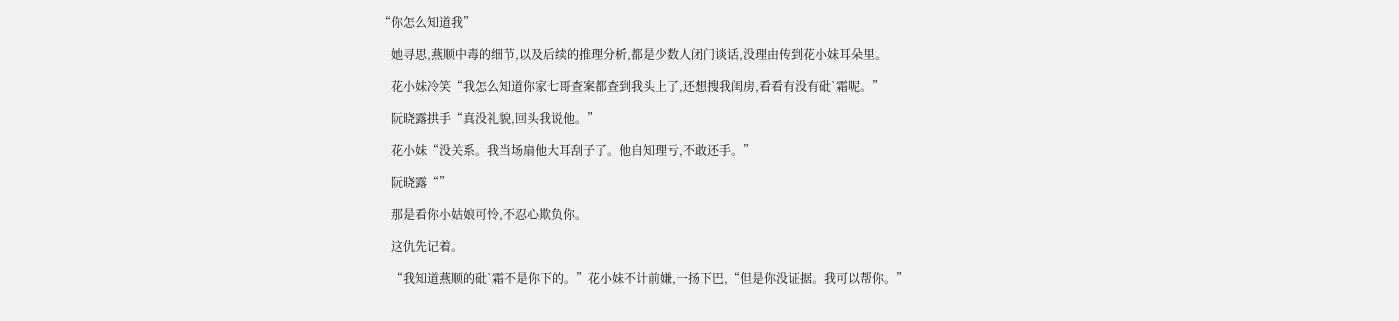“你怎么知道我”

    她寻思,燕顺中毒的细节,以及后续的推理分析,都是少数人闭门谈话,没理由传到花小妹耳朵里。

    花小妹冷笑“我怎么知道你家七哥查案都查到我头上了,还想搜我闺房,看看有没有砒`霜呢。”

    阮晓露拱手“真没礼貌,回头我说他。”

    花小妹“没关系。我当场扇他大耳刮子了。他自知理亏,不敢还手。”

    阮晓露“”

    那是看你小姑娘可怜,不忍心欺负你。

    这仇先记着。

    “我知道燕顺的砒`霜不是你下的。”花小妹不计前嫌,一扬下巴,“但是你没证据。我可以帮你。”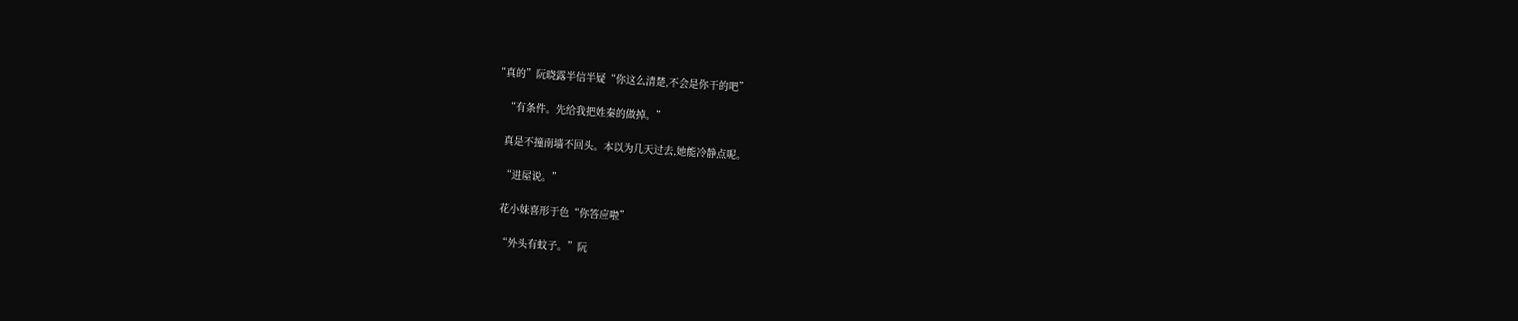“真的”阮晓露半信半疑“你这么清楚,不会是你干的吧”

    “有条件。先给我把姓秦的做掉。”

    真是不撞南墙不回头。本以为几天过去,她能冷静点呢。

    “进屋说。”

    花小妹喜形于色“你答应啦”

    “外头有蚊子。”阮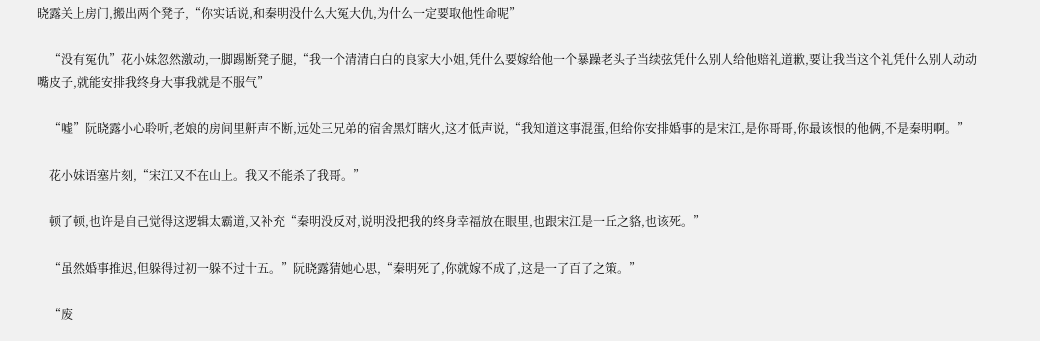晓露关上房门,搬出两个凳子,“你实话说,和秦明没什么大冤大仇,为什么一定要取他性命呢”

    “没有冤仇”花小妹忽然激动,一脚踢断凳子腿,“我一个清清白白的良家大小姐,凭什么要嫁给他一个暴躁老头子当续弦凭什么别人给他赔礼道歉,要让我当这个礼凭什么别人动动嘴皮子,就能安排我终身大事我就是不服气”

    “嘘”阮晓露小心聆听,老娘的房间里鼾声不断,远处三兄弟的宿舍黑灯瞎火,这才低声说,“我知道这事混蛋,但给你安排婚事的是宋江,是你哥哥,你最该恨的他俩,不是秦明啊。”

    花小妹语塞片刻,“宋江又不在山上。我又不能杀了我哥。”

    顿了顿,也许是自己觉得这逻辑太霸道,又补充“秦明没反对,说明没把我的终身幸福放在眼里,也跟宋江是一丘之貉,也该死。”

    “虽然婚事推迟,但躲得过初一躲不过十五。”阮晓露猜她心思,“秦明死了,你就嫁不成了,这是一了百了之策。”

    “废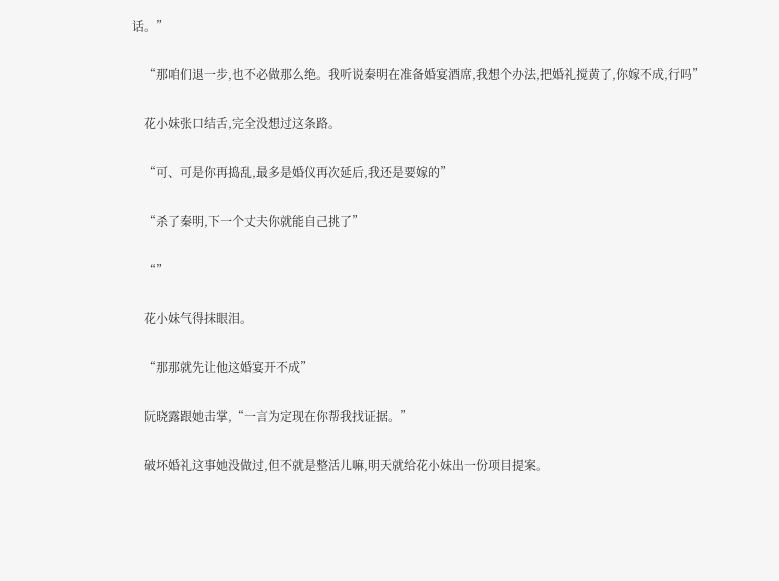话。”

    “那咱们退一步,也不必做那么绝。我听说秦明在准备婚宴酒席,我想个办法,把婚礼搅黄了,你嫁不成,行吗”

    花小妹张口结舌,完全没想过这条路。

    “可、可是你再捣乱,最多是婚仪再次延后,我还是要嫁的”

    “杀了秦明,下一个丈夫你就能自己挑了”

    “”

    花小妹气得抹眼泪。

    “那那就先让他这婚宴开不成”

    阮晓露跟她击掌,“一言为定现在你帮我找证据。”

    破坏婚礼这事她没做过,但不就是整活儿嘛,明天就给花小妹出一份项目提案。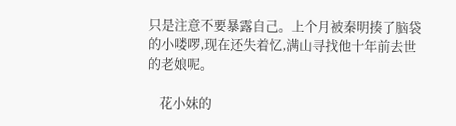只是注意不要暴露自己。上个月被秦明揍了脑袋的小喽啰,现在还失着忆,满山寻找他十年前去世的老娘呢。

    花小妹的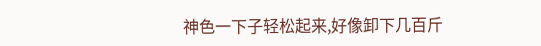神色一下子轻松起来,好像卸下几百斤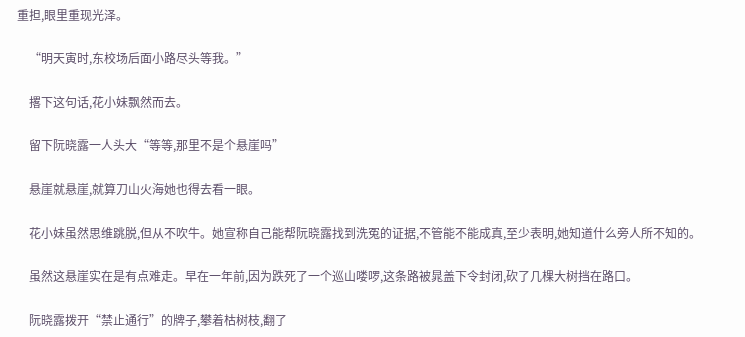重担,眼里重现光泽。

    “明天寅时,东校场后面小路尽头等我。”

    撂下这句话,花小妹飘然而去。

    留下阮晓露一人头大“等等,那里不是个悬崖吗”

    悬崖就悬崖,就算刀山火海她也得去看一眼。

    花小妹虽然思维跳脱,但从不吹牛。她宣称自己能帮阮晓露找到洗冤的证据,不管能不能成真,至少表明,她知道什么旁人所不知的。

    虽然这悬崖实在是有点难走。早在一年前,因为跌死了一个巡山喽啰,这条路被晁盖下令封闭,砍了几棵大树挡在路口。

    阮晓露拨开“禁止通行”的牌子,攀着枯树枝,翻了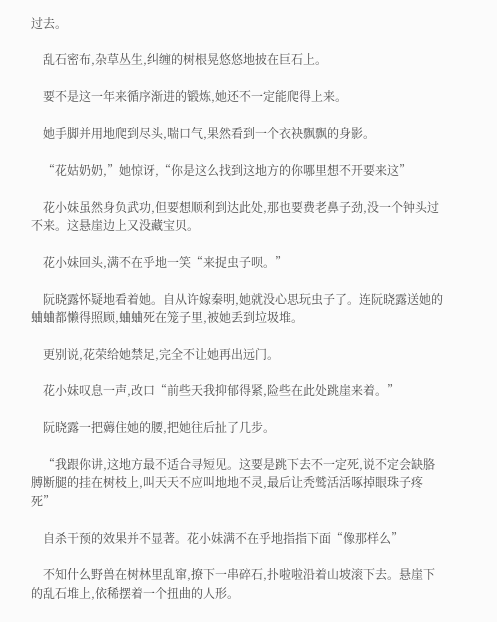过去。

    乱石密布,杂草丛生,纠缠的树根晃悠悠地披在巨石上。

    要不是这一年来循序渐进的锻炼,她还不一定能爬得上来。

    她手脚并用地爬到尽头,喘口气,果然看到一个衣袂飘飘的身影。

    “花姑奶奶,”她惊讶,“你是这么找到这地方的你哪里想不开要来这”

    花小妹虽然身负武功,但要想顺利到达此处,那也要费老鼻子劲,没一个钟头过不来。这悬崖边上又没藏宝贝。

    花小妹回头,满不在乎地一笑“来捉虫子呗。”

    阮晓露怀疑地看着她。自从许嫁秦明,她就没心思玩虫子了。连阮晓露送她的蛐蛐都懒得照顾,蛐蛐死在笼子里,被她丢到垃圾堆。

    更别说,花荣给她禁足,完全不让她再出远门。

    花小妹叹息一声,改口“前些天我抑郁得紧,险些在此处跳崖来着。”

    阮晓露一把薅住她的腰,把她往后扯了几步。

    “我跟你讲,这地方最不适合寻短见。这要是跳下去不一定死,说不定会缺胳膊断腿的挂在树枝上,叫天天不应叫地地不灵,最后让秃鹫活活啄掉眼珠子疼死”

    自杀干预的效果并不显著。花小妹满不在乎地指指下面“像那样么”

    不知什么野兽在树林里乱窜,撩下一串碎石,扑啦啦沿着山坡滚下去。悬崖下的乱石堆上,依稀摆着一个扭曲的人形。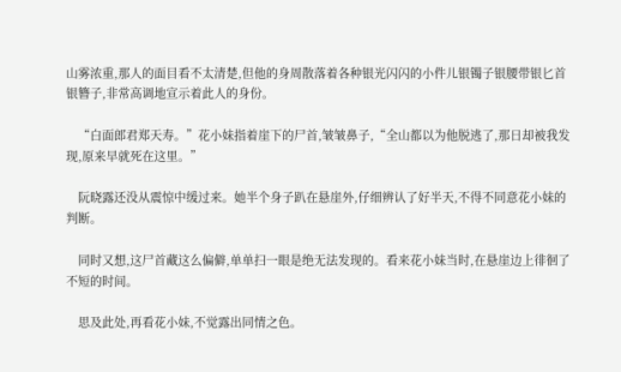山雾浓重,那人的面目看不太清楚,但他的身周散落着各种银光闪闪的小件儿银镯子银腰带银匕首银簪子,非常高调地宣示着此人的身份。

    “白面郎君郑天寿。”花小妹指着崖下的尸首,皱皱鼻子,“全山都以为他脱逃了,那日却被我发现,原来早就死在这里。”

    阮晓露还没从震惊中缓过来。她半个身子趴在悬崖外,仔细辨认了好半天,不得不同意花小妹的判断。

    同时又想,这尸首藏这么偏僻,单单扫一眼是绝无法发现的。看来花小妹当时,在悬崖边上徘徊了不短的时间。

    思及此处,再看花小妹,不觉露出同情之色。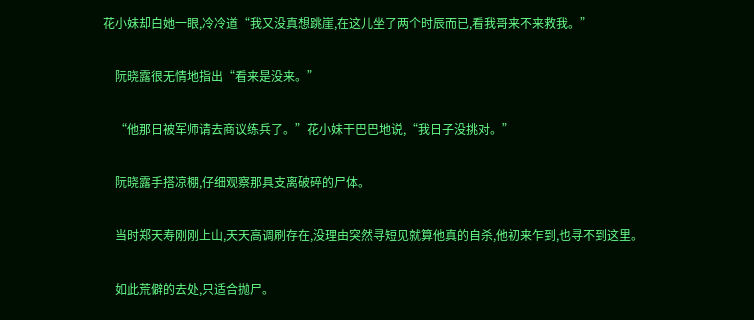花小妹却白她一眼,冷冷道“我又没真想跳崖,在这儿坐了两个时辰而已,看我哥来不来救我。”

    阮晓露很无情地指出“看来是没来。”

    “他那日被军师请去商议练兵了。”花小妹干巴巴地说,“我日子没挑对。”

    阮晓露手搭凉棚,仔细观察那具支离破碎的尸体。

    当时郑天寿刚刚上山,天天高调刷存在,没理由突然寻短见就算他真的自杀,他初来乍到,也寻不到这里。

    如此荒僻的去处,只适合抛尸。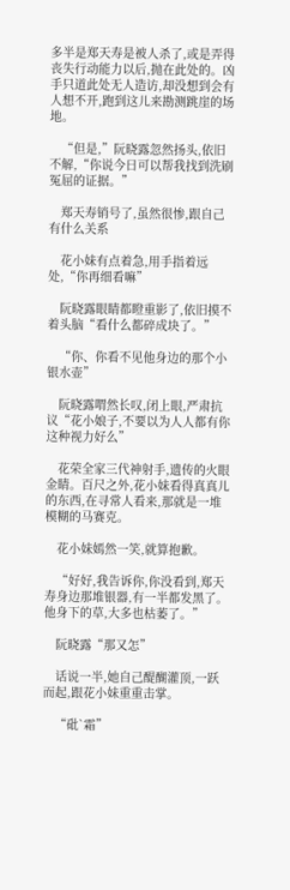多半是郑天寿是被人杀了,或是弄得丧失行动能力以后,抛在此处的。凶手只道此处无人造访,却没想到会有人想不开,跑到这儿来勘测跳崖的场地。

    “但是,”阮晓露忽然扬头,依旧不解,“你说今日可以帮我找到洗刷冤屈的证据。”

    郑天寿销号了,虽然很惨,跟自己有什么关系

    花小妹有点着急,用手指着远处,“你再细看嘛”

    阮晓露眼睛都瞪重影了,依旧摸不着头脑“看什么都碎成块了。”

    “你、你看不见他身边的那个小银水壶”

    阮晓露喟然长叹,闭上眼,严肃抗议“花小娘子,不要以为人人都有你这种视力好么”

    花荣全家三代神射手,遗传的火眼金睛。百尺之外,花小妹看得真真儿的东西,在寻常人看来,那就是一堆模糊的马赛克。

    花小妹嫣然一笑,就算抱歉。

    “好好,我告诉你,你没看到,郑天寿身边那堆银器,有一半都发黑了。他身下的草,大多也枯萎了。”

    阮晓露“那又怎”

    话说一半,她自己醍醐灌顶,一跃而起,跟花小妹重重击掌。

    “砒`霜”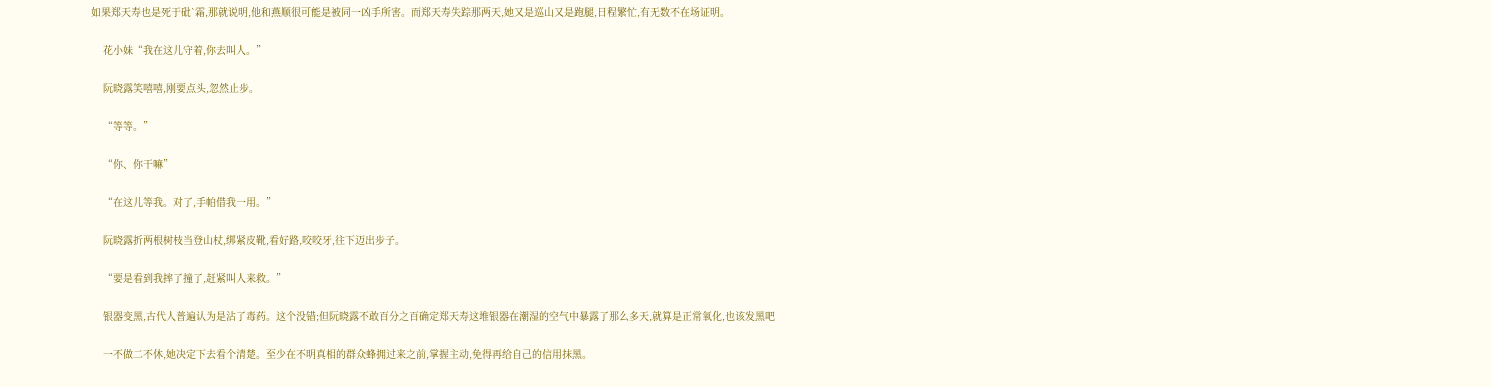如果郑天寿也是死于砒`霜,那就说明,他和燕顺很可能是被同一凶手所害。而郑天寿失踪那两天,她又是巡山又是跑腿,日程繁忙,有无数不在场证明。

    花小妹“我在这儿守着,你去叫人。”

    阮晓露笑嘻嘻,刚要点头,忽然止步。

    “等等。”

    “你、你干嘛”

    “在这儿等我。对了,手帕借我一用。”

    阮晓露折两根树枝当登山杖,绑紧皮靴,看好路,咬咬牙,往下迈出步子。

    “要是看到我摔了撞了,赶紧叫人来救。”

    银器变黑,古代人普遍认为是沾了毒药。这个没错;但阮晓露不敢百分之百确定郑天寿这堆银器在潮湿的空气中暴露了那么多天,就算是正常氧化,也该发黑吧

    一不做二不休,她决定下去看个清楚。至少在不明真相的群众蜂拥过来之前,掌握主动,免得再给自己的信用抹黑。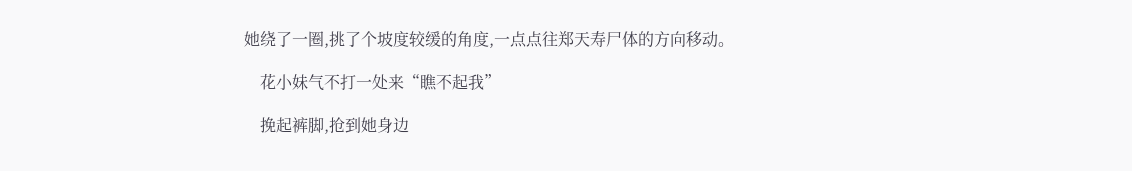她绕了一圈,挑了个坡度较缓的角度,一点点往郑天寿尸体的方向移动。

    花小妹气不打一处来“瞧不起我”

    挽起裤脚,抢到她身边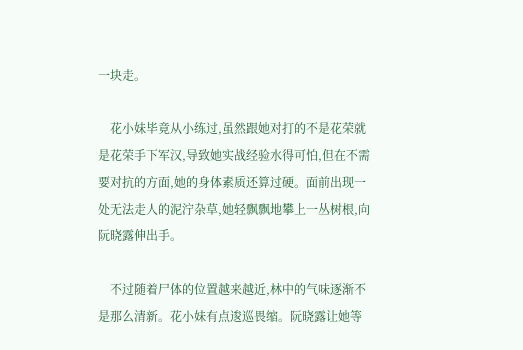一块走。

    花小妹毕竟从小练过,虽然跟她对打的不是花荣就是花荣手下军汉,导致她实战经验水得可怕,但在不需要对抗的方面,她的身体素质还算过硬。面前出现一处无法走人的泥泞杂草,她轻飘飘地攀上一丛树根,向阮晓露伸出手。

    不过随着尸体的位置越来越近,林中的气味逐渐不是那么清新。花小妹有点逡巡畏缩。阮晓露让她等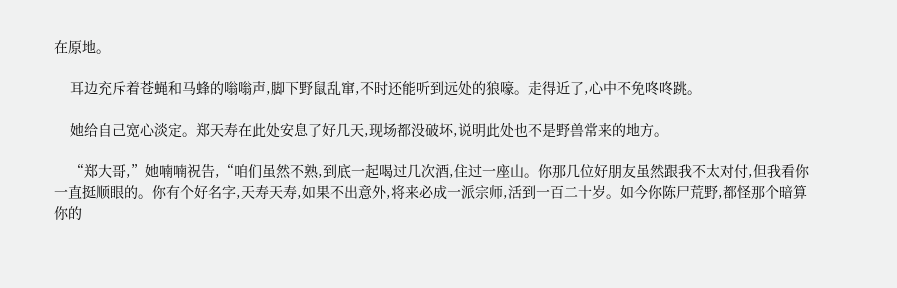在原地。

    耳边充斥着苍蝇和马蜂的嗡嗡声,脚下野鼠乱窜,不时还能听到远处的狼嚎。走得近了,心中不免咚咚跳。

    她给自己宽心淡定。郑天寿在此处安息了好几天,现场都没破坏,说明此处也不是野兽常来的地方。

    “郑大哥,”她喃喃祝告,“咱们虽然不熟,到底一起喝过几次酒,住过一座山。你那几位好朋友虽然跟我不太对付,但我看你一直挺顺眼的。你有个好名字,天寿天寿,如果不出意外,将来必成一派宗师,活到一百二十岁。如今你陈尸荒野,都怪那个暗算你的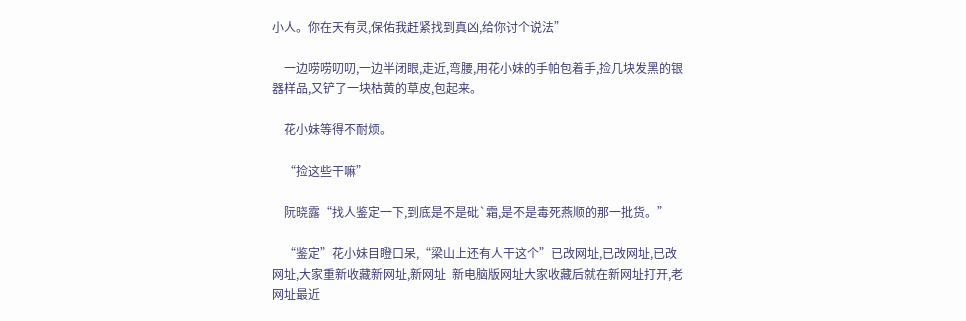小人。你在天有灵,保佑我赶紧找到真凶,给你讨个说法”

    一边唠唠叨叨,一边半闭眼,走近,弯腰,用花小妹的手帕包着手,捡几块发黑的银器样品,又铲了一块枯黄的草皮,包起来。

    花小妹等得不耐烦。

    “捡这些干嘛”

    阮晓露“找人鉴定一下,到底是不是砒`霜,是不是毒死燕顺的那一批货。”

    “鉴定”花小妹目瞪口呆,“梁山上还有人干这个”已改网址,已改网址,已改网址,大家重新收藏新网址,新网址  新电脑版网址大家收藏后就在新网址打开,老网址最近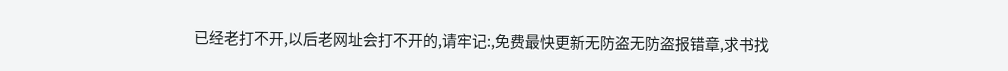已经老打不开,以后老网址会打不开的,请牢记:,免费最快更新无防盗无防盗报错章,求书找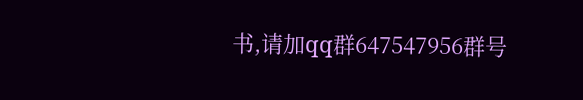书,请加qq群647547956群号